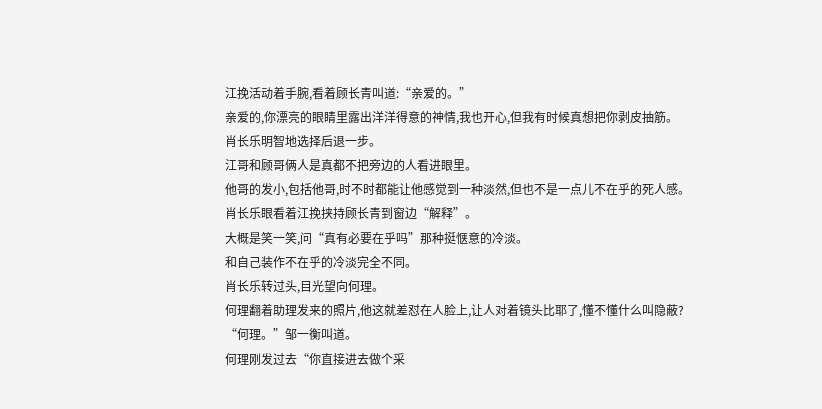江挽活动着手腕,看着顾长青叫道:“亲爱的。”
亲爱的,你漂亮的眼睛里露出洋洋得意的神情,我也开心,但我有时候真想把你剥皮抽筋。
肖长乐明智地选择后退一步。
江哥和顾哥俩人是真都不把旁边的人看进眼里。
他哥的发小,包括他哥,时不时都能让他感觉到一种淡然,但也不是一点儿不在乎的死人感。
肖长乐眼看着江挽挟持顾长青到窗边“解释”。
大概是笑一笑,问“真有必要在乎吗”那种挺惬意的冷淡。
和自己装作不在乎的冷淡完全不同。
肖长乐转过头,目光望向何理。
何理翻着助理发来的照片,他这就差怼在人脸上,让人对着镜头比耶了,懂不懂什么叫隐蔽?
“何理。”邹一衡叫道。
何理刚发过去“你直接进去做个采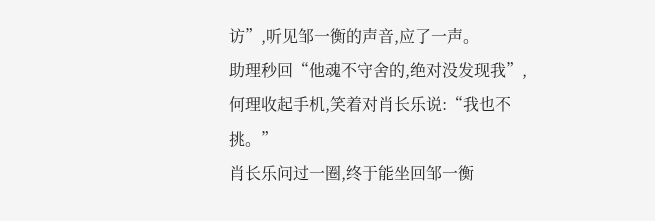访”,听见邹一衡的声音,应了一声。
助理秒回“他魂不守舍的,绝对没发现我”,何理收起手机,笑着对肖长乐说:“我也不挑。”
肖长乐问过一圈,终于能坐回邹一衡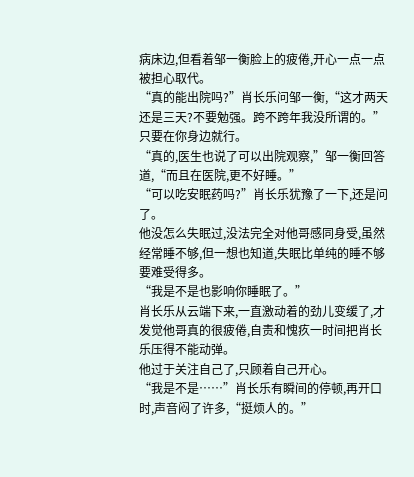病床边,但看着邹一衡脸上的疲倦,开心一点一点被担心取代。
“真的能出院吗?”肖长乐问邹一衡,“这才两天还是三天?不要勉强。跨不跨年我没所谓的。”
只要在你身边就行。
“真的,医生也说了可以出院观察,”邹一衡回答道,“而且在医院,更不好睡。”
“可以吃安眠药吗?”肖长乐犹豫了一下,还是问了。
他没怎么失眠过,没法完全对他哥感同身受,虽然经常睡不够,但一想也知道,失眠比单纯的睡不够要难受得多。
“我是不是也影响你睡眠了。”
肖长乐从云端下来,一直激动着的劲儿变缓了,才发觉他哥真的很疲倦,自责和愧疚一时间把肖长乐压得不能动弹。
他过于关注自己了,只顾着自己开心。
“我是不是……”肖长乐有瞬间的停顿,再开口时,声音闷了许多,“挺烦人的。”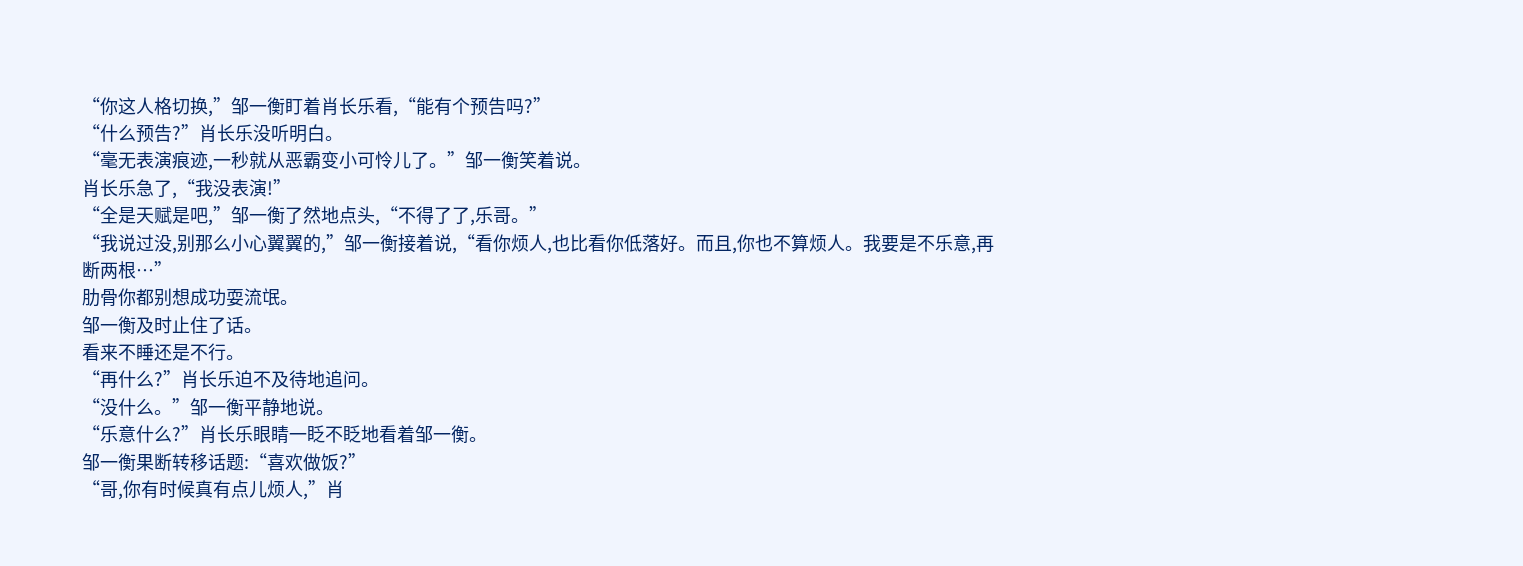“你这人格切换,”邹一衡盯着肖长乐看,“能有个预告吗?”
“什么预告?”肖长乐没听明白。
“毫无表演痕迹,一秒就从恶霸变小可怜儿了。”邹一衡笑着说。
肖长乐急了,“我没表演!”
“全是天赋是吧,”邹一衡了然地点头,“不得了了,乐哥。”
“我说过没,别那么小心翼翼的,”邹一衡接着说,“看你烦人,也比看你低落好。而且,你也不算烦人。我要是不乐意,再断两根…”
肋骨你都别想成功耍流氓。
邹一衡及时止住了话。
看来不睡还是不行。
“再什么?”肖长乐迫不及待地追问。
“没什么。”邹一衡平静地说。
“乐意什么?”肖长乐眼睛一眨不眨地看着邹一衡。
邹一衡果断转移话题:“喜欢做饭?”
“哥,你有时候真有点儿烦人,”肖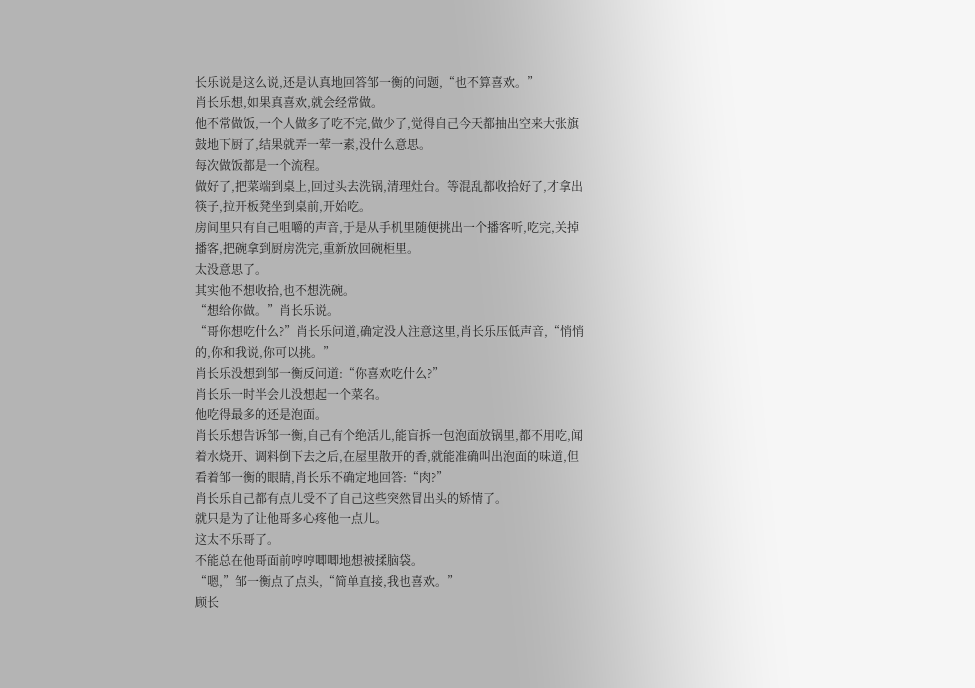长乐说是这么说,还是认真地回答邹一衡的问题,“也不算喜欢。”
肖长乐想,如果真喜欢,就会经常做。
他不常做饭,一个人做多了吃不完,做少了,觉得自己今天都抽出空来大张旗鼓地下厨了,结果就弄一荤一素,没什么意思。
每次做饭都是一个流程。
做好了,把菜端到桌上,回过头去洗锅,清理灶台。等混乱都收拾好了,才拿出筷子,拉开板凳坐到桌前,开始吃。
房间里只有自己咀嚼的声音,于是从手机里随便挑出一个播客听,吃完,关掉播客,把碗拿到厨房洗完,重新放回碗柜里。
太没意思了。
其实他不想收拾,也不想洗碗。
“想给你做。”肖长乐说。
“哥你想吃什么?”肖长乐问道,确定没人注意这里,肖长乐压低声音,“悄悄的,你和我说,你可以挑。”
肖长乐没想到邹一衡反问道:“你喜欢吃什么?”
肖长乐一时半会儿没想起一个菜名。
他吃得最多的还是泡面。
肖长乐想告诉邹一衡,自己有个绝活儿,能盲拆一包泡面放锅里,都不用吃,闻着水烧开、调料倒下去之后,在屋里散开的香,就能准确叫出泡面的味道,但看着邹一衡的眼睛,肖长乐不确定地回答:“肉?”
肖长乐自己都有点儿受不了自己这些突然冒出头的矫情了。
就只是为了让他哥多心疼他一点儿。
这太不乐哥了。
不能总在他哥面前哼哼唧唧地想被揉脑袋。
“嗯,”邹一衡点了点头,“简单直接,我也喜欢。”
顾长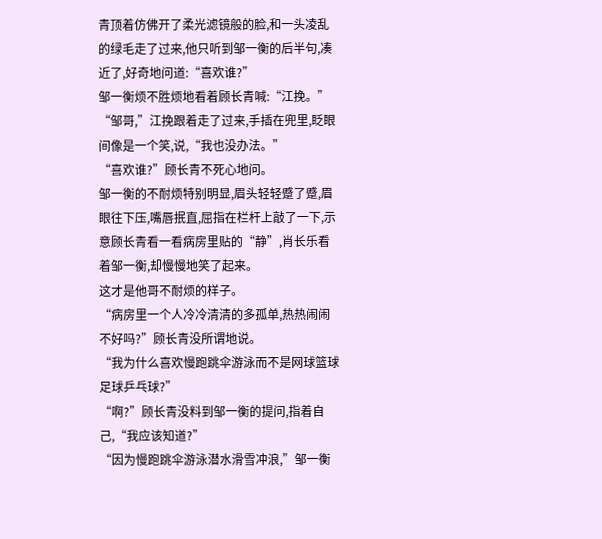青顶着仿佛开了柔光滤镜般的脸,和一头凌乱的绿毛走了过来,他只听到邹一衡的后半句,凑近了,好奇地问道:“喜欢谁?”
邹一衡烦不胜烦地看着顾长青喊:“江挽。”
“邹哥,”江挽跟着走了过来,手插在兜里,眨眼间像是一个笑,说,“我也没办法。”
“喜欢谁?”顾长青不死心地问。
邹一衡的不耐烦特别明显,眉头轻轻蹙了蹙,眉眼往下压,嘴唇抿直,屈指在栏杆上敲了一下,示意顾长青看一看病房里贴的“静”,肖长乐看着邹一衡,却慢慢地笑了起来。
这才是他哥不耐烦的样子。
“病房里一个人冷冷清清的多孤单,热热闹闹不好吗?”顾长青没所谓地说。
“我为什么喜欢慢跑跳伞游泳而不是网球篮球足球乒乓球?”
“啊?”顾长青没料到邹一衡的提问,指着自己,“我应该知道?”
“因为慢跑跳伞游泳潜水滑雪冲浪,”邹一衡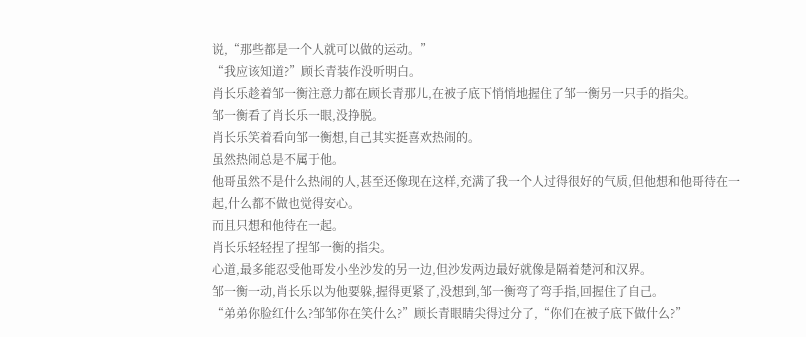说,“那些都是一个人就可以做的运动。”
“我应该知道?”顾长青装作没听明白。
肖长乐趁着邹一衡注意力都在顾长青那儿,在被子底下悄悄地握住了邹一衡另一只手的指尖。
邹一衡看了肖长乐一眼,没挣脱。
肖长乐笑着看向邹一衡想,自己其实挺喜欢热闹的。
虽然热闹总是不属于他。
他哥虽然不是什么热闹的人,甚至还像现在这样,充满了我一个人过得很好的气质,但他想和他哥待在一起,什么都不做也觉得安心。
而且只想和他待在一起。
肖长乐轻轻捏了捏邹一衡的指尖。
心道,最多能忍受他哥发小坐沙发的另一边,但沙发两边最好就像是隔着楚河和汉界。
邹一衡一动,肖长乐以为他要躲,握得更紧了,没想到,邹一衡弯了弯手指,回握住了自己。
“弟弟你脸红什么?邹邹你在笑什么?”顾长青眼睛尖得过分了,“你们在被子底下做什么?”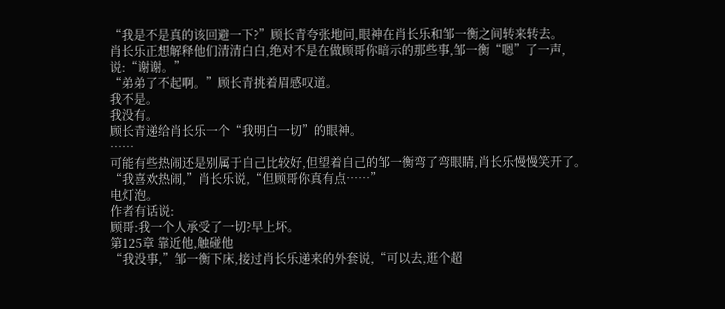“我是不是真的该回避一下?”顾长青夸张地问,眼神在肖长乐和邹一衡之间转来转去。
肖长乐正想解释他们清清白白,绝对不是在做顾哥你暗示的那些事,邹一衡“嗯”了一声,说:“谢谢。”
“弟弟了不起啊。”顾长青挑着眉感叹道。
我不是。
我没有。
顾长青递给肖长乐一个“我明白一切”的眼神。
……
可能有些热闹还是别属于自己比较好,但望着自己的邹一衡弯了弯眼睛,肖长乐慢慢笑开了。
“我喜欢热闹,”肖长乐说,“但顾哥你真有点……”
电灯泡。
作者有话说:
顾哥:我一个人承受了一切?早上坏。
第125章 靠近他,触碰他
“我没事,”邹一衡下床,接过肖长乐递来的外套说,“可以去,逛个超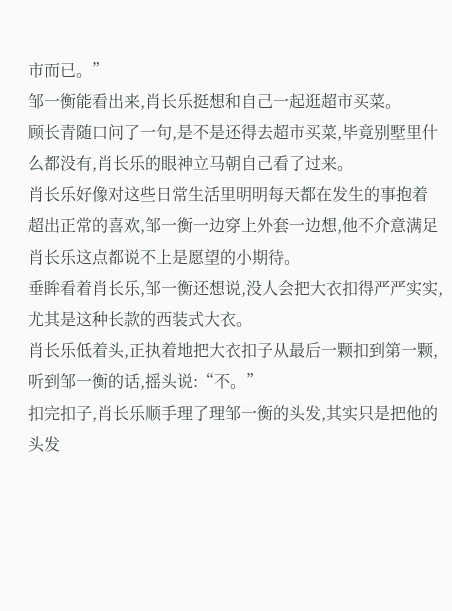市而已。”
邹一衡能看出来,肖长乐挺想和自己一起逛超市买菜。
顾长青随口问了一句,是不是还得去超市买菜,毕竟别墅里什么都没有,肖长乐的眼神立马朝自己看了过来。
肖长乐好像对这些日常生活里明明每天都在发生的事抱着超出正常的喜欢,邹一衡一边穿上外套一边想,他不介意满足肖长乐这点都说不上是愿望的小期待。
垂眸看着肖长乐,邹一衡还想说,没人会把大衣扣得严严实实,尤其是这种长款的西装式大衣。
肖长乐低着头,正执着地把大衣扣子从最后一颗扣到第一颗,听到邹一衡的话,摇头说:“不。”
扣完扣子,肖长乐顺手理了理邹一衡的头发,其实只是把他的头发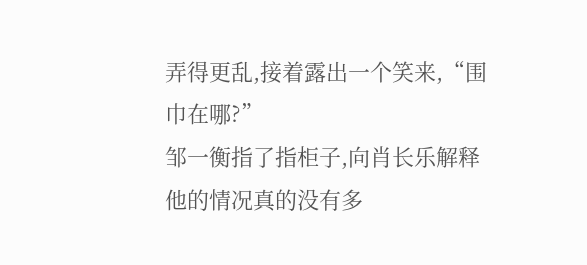弄得更乱,接着露出一个笑来,“围巾在哪?”
邹一衡指了指柜子,向肖长乐解释他的情况真的没有多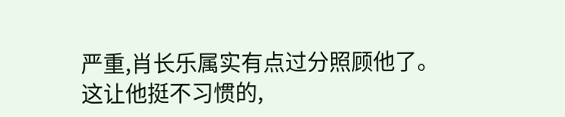严重,肖长乐属实有点过分照顾他了。
这让他挺不习惯的,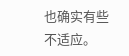也确实有些不适应。